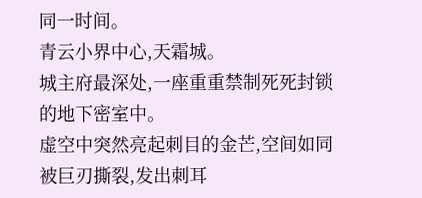同一时间。
青云小界中心,天霜城。
城主府最深处,一座重重禁制死死封锁的地下密室中。
虚空中突然亮起刺目的金芒,空间如同被巨刃撕裂,发出刺耳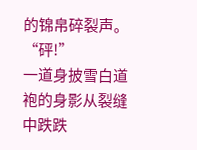的锦帛碎裂声。
“砰!”
一道身披雪白道袍的身影从裂缝中跌跌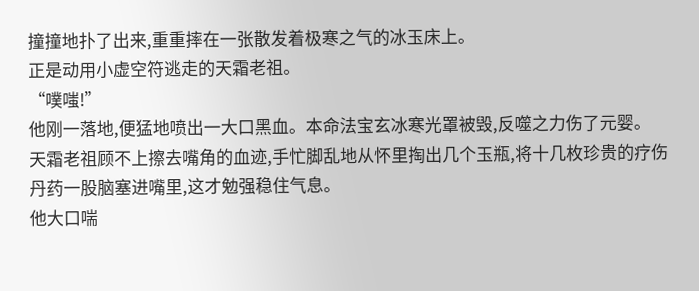撞撞地扑了出来,重重摔在一张散发着极寒之气的冰玉床上。
正是动用小虚空符逃走的天霜老祖。
“噗嗤!”
他刚一落地,便猛地喷出一大口黑血。本命法宝玄冰寒光罩被毁,反噬之力伤了元婴。
天霜老祖顾不上擦去嘴角的血迹,手忙脚乱地从怀里掏出几个玉瓶,将十几枚珍贵的疗伤丹药一股脑塞进嘴里,这才勉强稳住气息。
他大口喘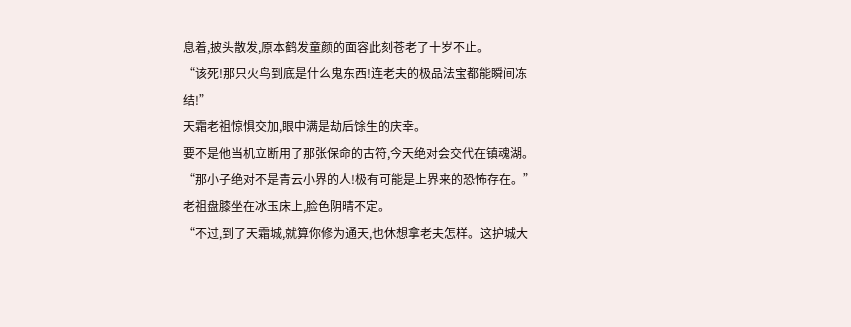息着,披头散发,原本鹤发童颜的面容此刻苍老了十岁不止。
“该死!那只火鸟到底是什么鬼东西!连老夫的极品法宝都能瞬间冻结!”
天霜老祖惊惧交加,眼中满是劫后馀生的庆幸。
要不是他当机立断用了那张保命的古符,今天绝对会交代在镇魂湖。
“那小子绝对不是青云小界的人!极有可能是上界来的恐怖存在。”
老祖盘膝坐在冰玉床上,脸色阴晴不定。
“不过,到了天霜城,就算你修为通天,也休想拿老夫怎样。这护城大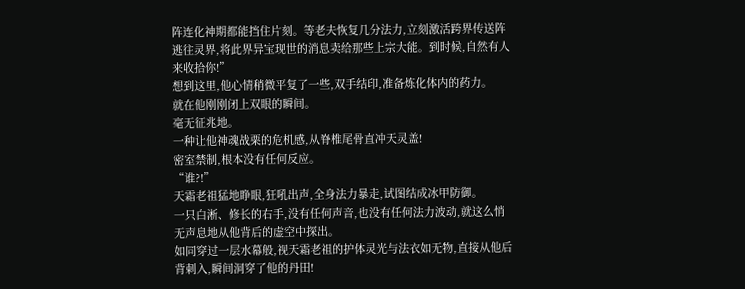阵连化神期都能挡住片刻。等老夫恢复几分法力,立刻激活跨界传送阵逃往灵界,将此界异宝现世的消息卖给那些上宗大能。到时候,自然有人来收拾你!”
想到这里,他心情稍微平复了一些,双手结印,准备炼化体内的药力。
就在他刚刚闭上双眼的瞬间。
毫无征兆地。
一种让他神魂战栗的危机感,从脊椎尾骨直冲天灵盖!
密室禁制,根本没有任何反应。
“谁?!”
天霜老祖猛地睁眼,狂吼出声,全身法力暴走,试图结成冰甲防御。
一只白淅、修长的右手,没有任何声音,也没有任何法力波动,就这么悄无声息地从他背后的虚空中探出。
如同穿过一层水幕般,视天霜老祖的护体灵光与法衣如无物,直接从他后背刺入,瞬间洞穿了他的丹田!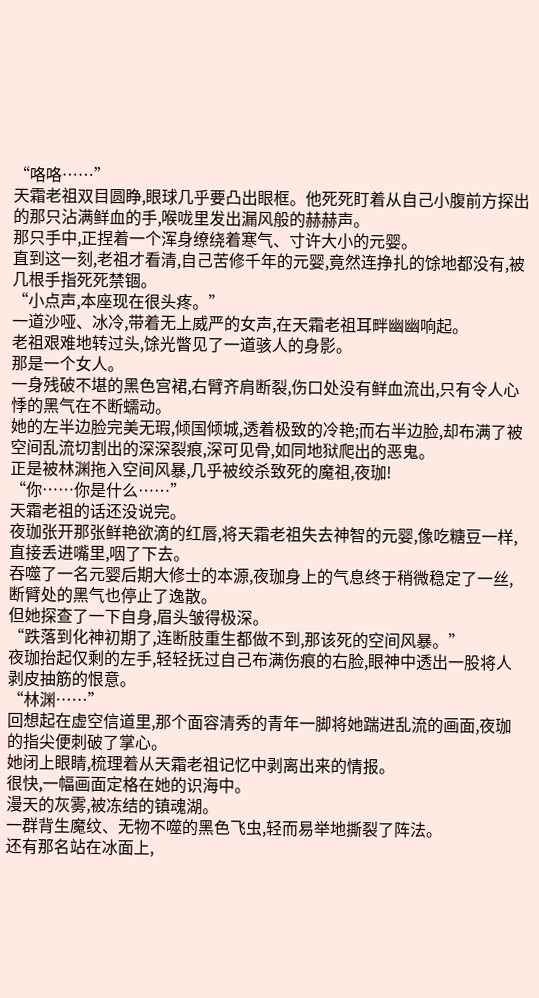“咯咯……”
天霜老祖双目圆睁,眼球几乎要凸出眼框。他死死盯着从自己小腹前方探出的那只沾满鲜血的手,喉咙里发出漏风般的赫赫声。
那只手中,正捏着一个浑身缭绕着寒气、寸许大小的元婴。
直到这一刻,老祖才看清,自己苦修千年的元婴,竟然连挣扎的馀地都没有,被几根手指死死禁锢。
“小点声,本座现在很头疼。”
一道沙哑、冰冷,带着无上威严的女声,在天霜老祖耳畔幽幽响起。
老祖艰难地转过头,馀光瞥见了一道骇人的身影。
那是一个女人。
一身残破不堪的黑色宫裙,右臂齐肩断裂,伤口处没有鲜血流出,只有令人心悸的黑气在不断蠕动。
她的左半边脸完美无瑕,倾国倾城,透着极致的冷艳;而右半边脸,却布满了被空间乱流切割出的深深裂痕,深可见骨,如同地狱爬出的恶鬼。
正是被林渊拖入空间风暴,几乎被绞杀致死的魔祖,夜珈!
“你……你是什么……”
天霜老祖的话还没说完。
夜珈张开那张鲜艳欲滴的红唇,将天霜老祖失去神智的元婴,像吃糖豆一样,直接丢进嘴里,咽了下去。
吞噬了一名元婴后期大修士的本源,夜珈身上的气息终于稍微稳定了一丝,断臂处的黑气也停止了逸散。
但她探查了一下自身,眉头皱得极深。
“跌落到化神初期了,连断肢重生都做不到,那该死的空间风暴。”
夜珈抬起仅剩的左手,轻轻抚过自己布满伤痕的右脸,眼神中透出一股将人剥皮抽筋的恨意。
“林渊……”
回想起在虚空信道里,那个面容清秀的青年一脚将她踹进乱流的画面,夜珈的指尖便刺破了掌心。
她闭上眼睛,梳理着从天霜老祖记忆中剥离出来的情报。
很快,一幅画面定格在她的识海中。
漫天的灰雾,被冻结的镇魂湖。
一群背生魔纹、无物不噬的黑色飞虫,轻而易举地撕裂了阵法。
还有那名站在冰面上,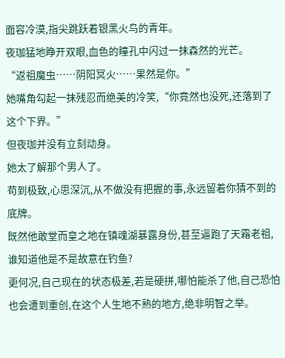面容冷漠,指尖跳跃着银黑火鸟的青年。
夜珈猛地睁开双眼,血色的瞳孔中闪过一抹森然的光芒。
“返祖魔虫……阴阳冥火……果然是你。”
她嘴角勾起一抹残忍而绝美的冷笑,“你竟然也没死,还落到了这个下界。”
但夜珈并没有立刻动身。
她太了解那个男人了。
苟到极致,心思深沉,从不做没有把握的事,永远留着你猜不到的底牌。
既然他敢堂而皇之地在镇魂湖暴露身份,甚至逼跑了天霜老祖,谁知道他是不是故意在钓鱼?
更何况,自己现在的状态极差,若是硬拼,哪怕能杀了他,自己恐怕也会遭到重创,在这个人生地不熟的地方,绝非明智之举。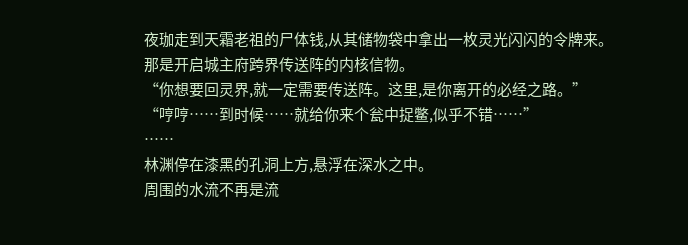夜珈走到天霜老祖的尸体钱,从其储物袋中拿出一枚灵光闪闪的令牌来。
那是开启城主府跨界传送阵的内核信物。
“你想要回灵界,就一定需要传送阵。这里,是你离开的必经之路。”
“哼哼……到时候……就给你来个瓮中捉鳖,似乎不错……”
……
林渊停在漆黑的孔洞上方,悬浮在深水之中。
周围的水流不再是流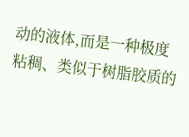动的液体,而是一种极度粘稠、类似于树脂胶质的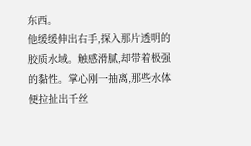东西。
他缓缓伸出右手,探入那片透明的胶质水域。触感滑腻,却带着极强的黏性。掌心刚一抽离,那些水体便拉扯出千丝